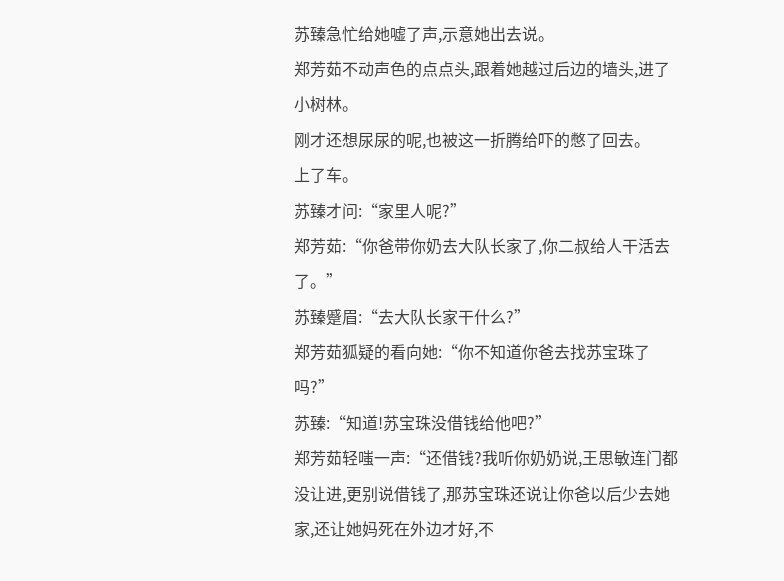苏臻急忙给她嘘了声,示意她出去说。
郑芳茹不动声色的点点头,跟着她越过后边的墙头,进了小树林。
刚才还想尿尿的呢,也被这一折腾给吓的憋了回去。
上了车。
苏臻才问:“家里人呢?”
郑芳茹:“你爸带你奶去大队长家了,你二叔给人干活去了。”
苏臻蹙眉:“去大队长家干什么?”
郑芳茹狐疑的看向她:“你不知道你爸去找苏宝珠了吗?”
苏臻:“知道!苏宝珠没借钱给他吧?”
郑芳茹轻嗤一声:“还借钱?我听你奶奶说,王思敏连门都没让进,更别说借钱了,那苏宝珠还说让你爸以后少去她家,还让她妈死在外边才好,不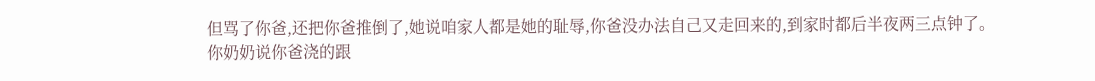但骂了你爸,还把你爸推倒了,她说咱家人都是她的耻辱,你爸没办法自己又走回来的,到家时都后半夜两三点钟了。
你奶奶说你爸浇的跟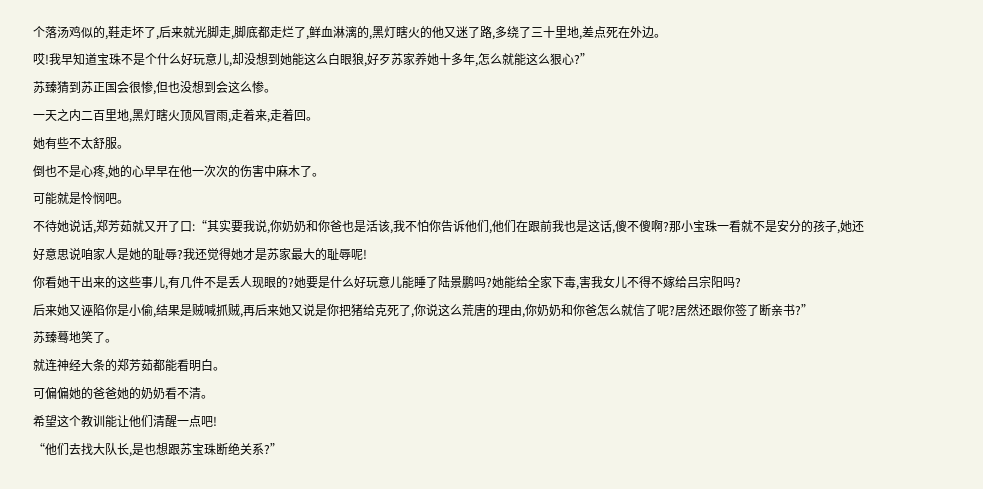个落汤鸡似的,鞋走坏了,后来就光脚走,脚底都走烂了,鲜血淋漓的,黑灯瞎火的他又迷了路,多绕了三十里地,差点死在外边。
哎!我早知道宝珠不是个什么好玩意儿,却没想到她能这么白眼狼,好歹苏家养她十多年,怎么就能这么狠心?”
苏臻猜到苏正国会很惨,但也没想到会这么惨。
一天之内二百里地,黑灯瞎火顶风冒雨,走着来,走着回。
她有些不太舒服。
倒也不是心疼,她的心早早在他一次次的伤害中麻木了。
可能就是怜悯吧。
不待她说话,郑芳茹就又开了口:“其实要我说,你奶奶和你爸也是活该,我不怕你告诉他们,他们在跟前我也是这话,傻不傻啊?那小宝珠一看就不是安分的孩子,她还好意思说咱家人是她的耻辱?我还觉得她才是苏家最大的耻辱呢!
你看她干出来的这些事儿,有几件不是丢人现眼的?她要是什么好玩意儿能睡了陆景鹏吗?她能给全家下毒,害我女儿不得不嫁给吕宗阳吗?
后来她又诬陷你是小偷,结果是贼喊抓贼,再后来她又说是你把猪给克死了,你说这么荒唐的理由,你奶奶和你爸怎么就信了呢?居然还跟你签了断亲书?”
苏臻蓦地笑了。
就连神经大条的郑芳茹都能看明白。
可偏偏她的爸爸她的奶奶看不清。
希望这个教训能让他们清醒一点吧!
“他们去找大队长,是也想跟苏宝珠断绝关系?”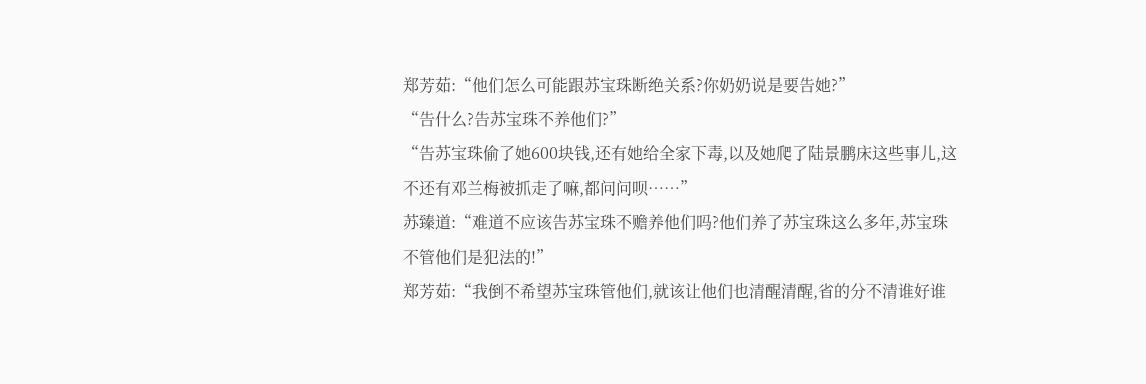郑芳茹:“他们怎么可能跟苏宝珠断绝关系?你奶奶说是要告她?”
“告什么?告苏宝珠不养他们?”
“告苏宝珠偷了她600块钱,还有她给全家下毒,以及她爬了陆景鹏床这些事儿,这不还有邓兰梅被抓走了嘛,都问问呗……”
苏臻道:“难道不应该告苏宝珠不赡养他们吗?他们养了苏宝珠这么多年,苏宝珠不管他们是犯法的!”
郑芳茹:“我倒不希望苏宝珠管他们,就该让他们也清醒清醒,省的分不清谁好谁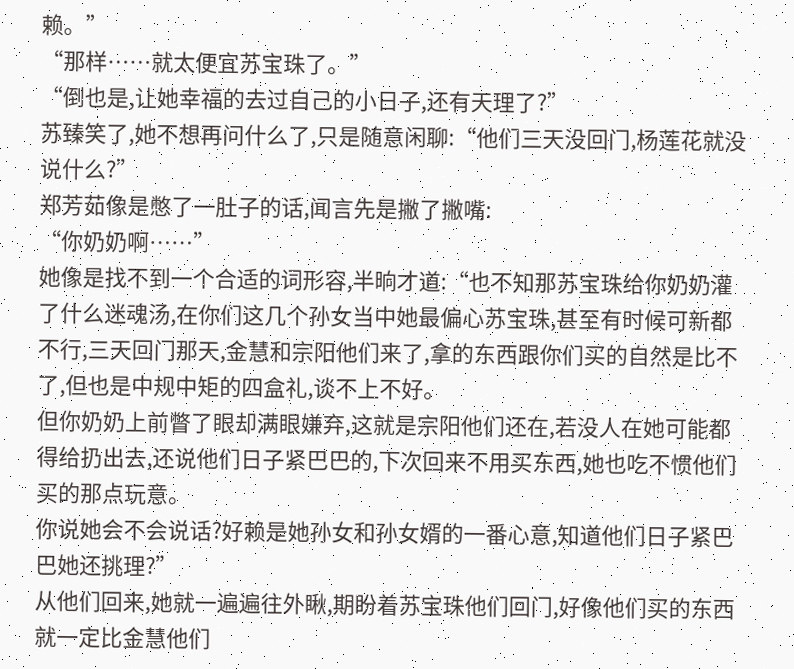赖。”
“那样……就太便宜苏宝珠了。”
“倒也是,让她幸福的去过自己的小日子,还有天理了?”
苏臻笑了,她不想再问什么了,只是随意闲聊:“他们三天没回门,杨莲花就没说什么?”
郑芳茹像是憋了一肚子的话,闻言先是撇了撇嘴:
“你奶奶啊……”
她像是找不到一个合适的词形容,半晌才道:“也不知那苏宝珠给你奶奶灌了什么迷魂汤,在你们这几个孙女当中她最偏心苏宝珠,甚至有时候可新都不行,三天回门那天,金慧和宗阳他们来了,拿的东西跟你们买的自然是比不了,但也是中规中矩的四盒礼,谈不上不好。
但你奶奶上前瞥了眼却满眼嫌弃,这就是宗阳他们还在,若没人在她可能都得给扔出去,还说他们日子紧巴巴的,下次回来不用买东西,她也吃不惯他们买的那点玩意。
你说她会不会说话?好赖是她孙女和孙女婿的一番心意,知道他们日子紧巴巴她还挑理?”
从他们回来,她就一遍遍往外瞅,期盼着苏宝珠他们回门,好像他们买的东西就一定比金慧他们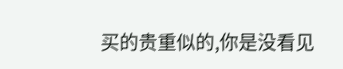买的贵重似的,你是没看见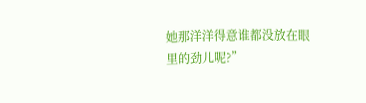她那洋洋得意谁都没放在眼里的劲儿呢?”